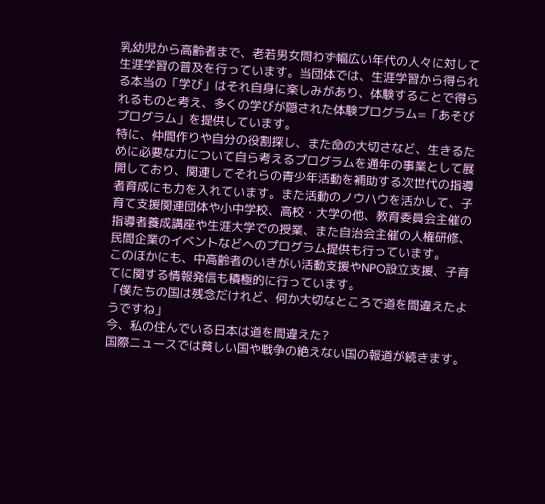乳幼児から高齢者まで、老若男女問わず幅広い年代の人々に対して生涯学習の普及を行っています。当団体では、生涯学習から得られる本当の「学び」はそれ自身に楽しみがあり、体験することで得られるものと考え、多くの学びが隠された体験プログラム=「あそびプログラム」を提供しています。
特に、仲間作りや自分の役割探し、また命の大切さなど、生きるために必要な力について自ら考えるプログラムを通年の事業として展開しており、関連してそれらの青少年活動を補助する次世代の指導者育成にも力を入れています。また活動のノウハウを活かして、子育て支援関連団体や小中学校、高校・大学の他、教育委員会主催の指導者養成講座や生涯大学での授業、また自治会主催の人権研修、民間企業のイベントなどへのプログラム提供も行っています。
このほかにも、中高齢者のいきがい活動支援やNPO設立支援、子育てに関する情報発信も積極的に行っています。
「僕たちの国は残念だけれど、何か大切なところで道を間違えたようですね」
今、私の住んでいる日本は道を間違えた?
国際ニュースでは貧しい国や戦争の絶えない国の報道が続きます。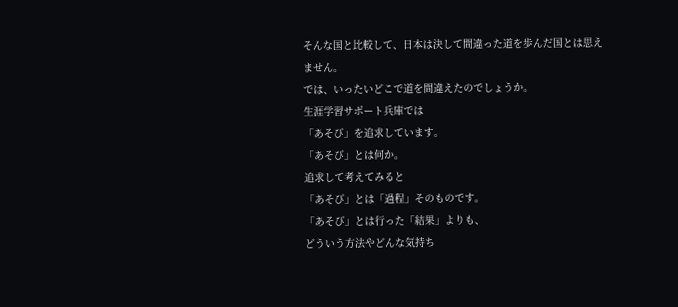そんな国と比較して、日本は決して間違った道を歩んだ国とは思えません。
では、いったいどこで道を間違えたのでしょうか。
生涯学習サポート兵庫では
「あそび」を追求しています。
「あそび」とは何か。
追求して考えてみると
「あそび」とは「過程」そのものです。
「あそび」とは行った「結果」よりも、
どういう方法やどんな気持ち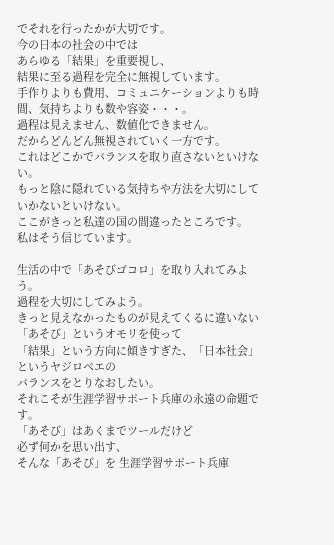でそれを行ったかが大切です。
今の日本の社会の中では
あらゆる「結果」を重要視し、
結果に至る過程を完全に無視しています。
手作りよりも費用、コミュニケーションよりも時間、気持ちよりも数や容姿・・・。
過程は見えません、数値化できません。
だからどんどん無視されていく一方です。
これはどこかでバランスを取り直さないといけない。
もっと陰に隠れている気持ちや方法を大切にしていかないといけない。
ここがきっと私達の国の間違ったところです。
私はそう信じています。

生活の中で「あそびゴコロ」を取り入れてみよう。
過程を大切にしてみよう。
きっと見えなかったものが見えてくるに違いない
「あそび」というオモリを使って
「結果」という方向に傾きすぎた、「日本社会」というヤジロベエの
バランスをとりなおしたい。
それこそが生涯学習サポート兵庫の永遠の命題です。
「あそび」はあくまでツールだけど
必ず何かを思い出す、
そんな「あそび」を 生涯学習サポート兵庫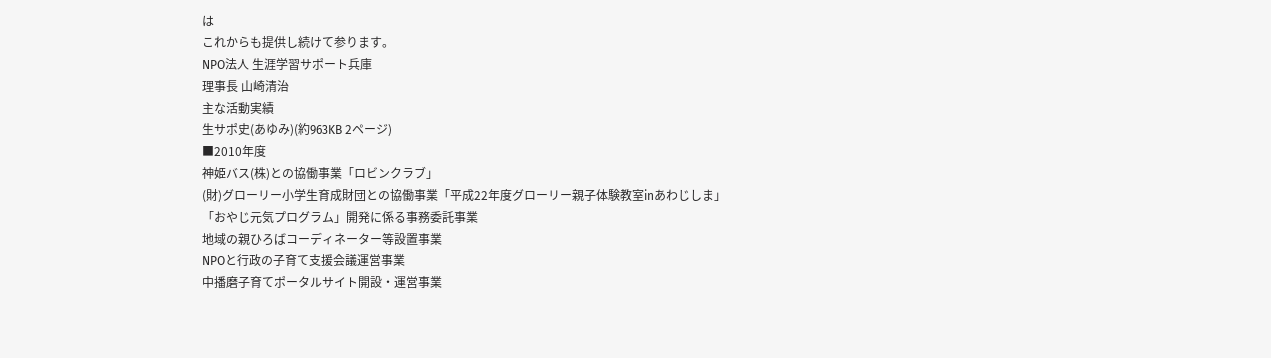は
これからも提供し続けて参ります。
NPO法人 生涯学習サポート兵庫
理事長 山崎清治
主な活動実績
生サポ史(あゆみ)(約963KB 2ページ)
■2010年度
神姫バス(株)との協働事業「ロビンクラブ」
(財)グローリー小学生育成財団との協働事業「平成22年度グローリー親子体験教室inあわじしま」
「おやじ元気プログラム」開発に係る事務委託事業
地域の親ひろばコーディネーター等設置事業
NPOと行政の子育て支援会議運営事業
中播磨子育てポータルサイト開設・運営事業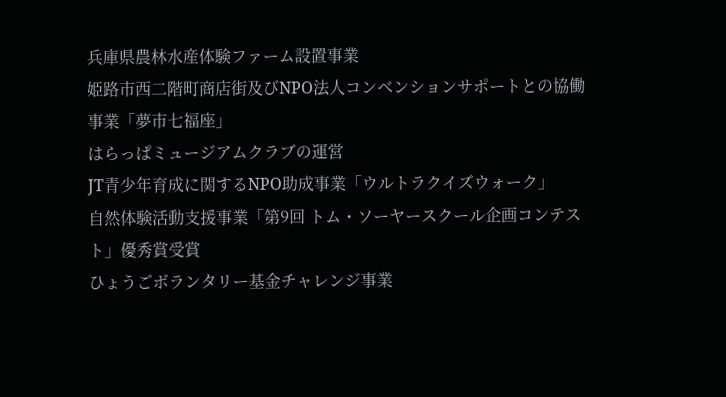兵庫県農林水産体験ファーム設置事業
姫路市西二階町商店街及びNPO法人コンベンションサポートとの協働事業「夢市七福座」
はらっぱミュージアムクラブの運営
JT青少年育成に関するNPO助成事業「ウルトラクイズウォーク」
自然体験活動支援事業「第9回 トム・ソーヤースクール企画コンテスト」優秀賞受賞
ひょうごボランタリー基金チャレンジ事業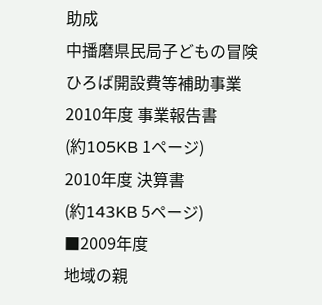助成
中播磨県民局子どもの冒険ひろば開設費等補助事業
2010年度 事業報告書
(約105KB 1ページ)
2010年度 決算書
(約143KB 5ページ)
■2009年度
地域の親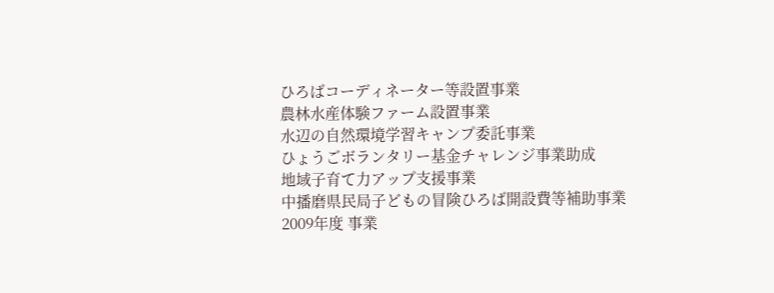ひろばコーディネーター等設置事業
農林水産体験ファーム設置事業
水辺の自然環境学習キャンプ委託事業
ひょうごボランタリー基金チャレンジ事業助成
地域子育て力アップ支援事業
中播磨県民局子どもの冒険ひろば開設費等補助事業
2009年度 事業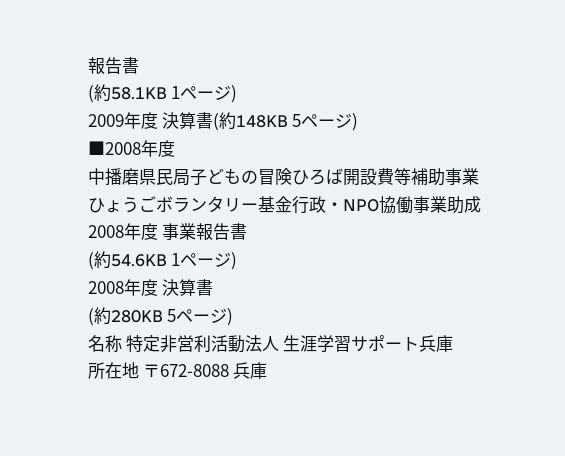報告書
(約58.1KB 1ページ)
2009年度 決算書(約148KB 5ページ)
■2008年度
中播磨県民局子どもの冒険ひろば開設費等補助事業
ひょうごボランタリー基金行政・NPO協働事業助成
2008年度 事業報告書
(約54.6KB 1ページ)
2008年度 決算書
(約280KB 5ページ)
名称 特定非営利活動法人 生涯学習サポート兵庫
所在地 〒672-8088 兵庫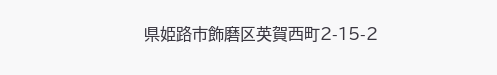県姫路市飾磨区英賀西町2-15-2